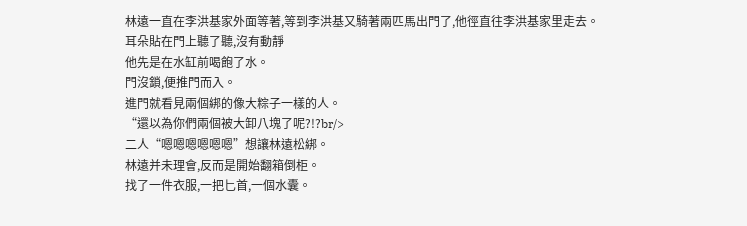林遠一直在李洪基家外面等著,等到李洪基又騎著兩匹馬出門了,他徑直往李洪基家里走去。
耳朵貼在門上聽了聽,沒有動靜
他先是在水缸前喝飽了水。
門沒鎖,便推門而入。
進門就看見兩個綁的像大粽子一樣的人。
“還以為你們兩個被大卸八塊了呢?!?br/>
二人“嗯嗯嗯嗯嗯嗯”想讓林遠松綁。
林遠并未理會,反而是開始翻箱倒柜。
找了一件衣服,一把匕首,一個水囊。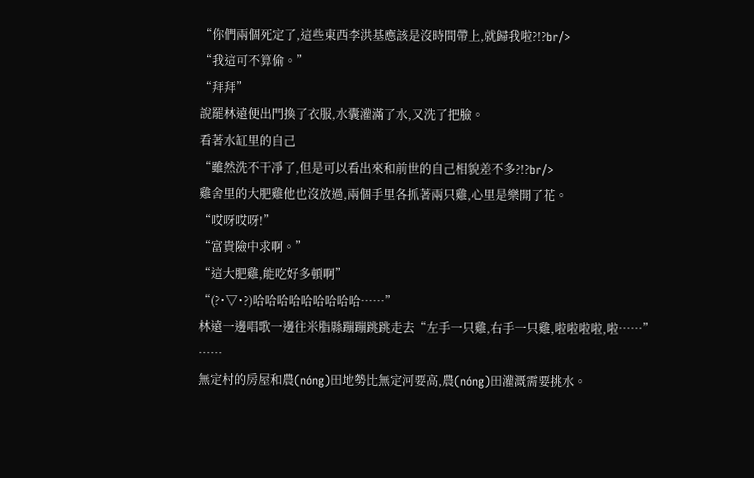“你們兩個死定了,這些東西李洪基應該是沒時間帶上,就歸我啦?!?br/>
“我這可不算偷。”
“拜拜”
說罷林遠便出門換了衣服,水囊灌滿了水,又洗了把臉。
看著水缸里的自己
“雖然洗不干凈了,但是可以看出來和前世的自己相貌差不多?!?br/>
雞舍里的大肥雞他也沒放過,兩個手里各抓著兩只雞,心里是樂開了花。
“哎呀哎呀!”
“富貴險中求啊。”
“這大肥雞,能吃好多頓啊”
“(?˙▽˙?)哈哈哈哈哈哈哈哈哈……”
林遠一邊唱歌一邊往米脂縣蹦蹦跳跳走去“左手一只雞,右手一只雞,啦啦啦啦,啦……”
……
無定村的房屋和農(nóng)田地勢比無定河要高,農(nóng)田灌溉需要挑水。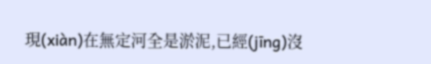現(xiàn)在無定河全是淤泥,已經(jīng)沒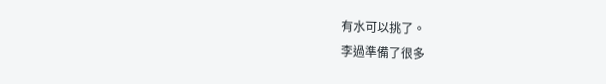有水可以挑了。
李過準備了很多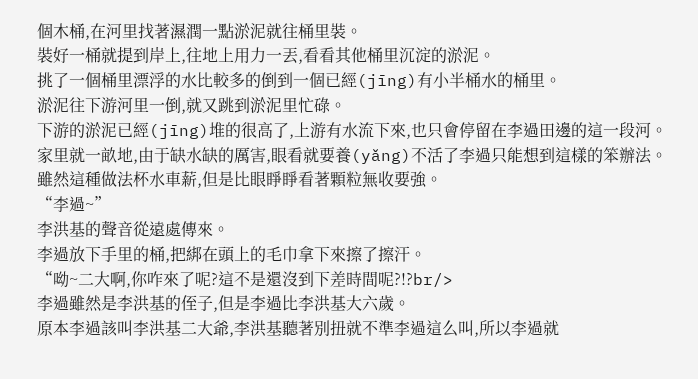個木桶,在河里找著濕潤一點淤泥就往桶里裝。
裝好一桶就提到岸上,往地上用力一丟,看看其他桶里沉淀的淤泥。
挑了一個桶里漂浮的水比較多的倒到一個已經(jīng)有小半桶水的桶里。
淤泥往下游河里一倒,就又跳到淤泥里忙碌。
下游的淤泥已經(jīng)堆的很高了,上游有水流下來,也只會停留在李過田邊的這一段河。
家里就一畝地,由于缺水缺的厲害,眼看就要養(yǎng)不活了李過只能想到這樣的笨辦法。
雖然這種做法杯水車薪,但是比眼睜睜看著顆粒無收要強。
“李過~”
李洪基的聲音從遠處傳來。
李過放下手里的桶,把綁在頭上的毛巾拿下來擦了擦汗。
“呦~二大啊,你咋來了呢?這不是還沒到下差時間呢?!?br/>
李過雖然是李洪基的侄子,但是李過比李洪基大六歲。
原本李過該叫李洪基二大爺,李洪基聽著別扭就不準李過這么叫,所以李過就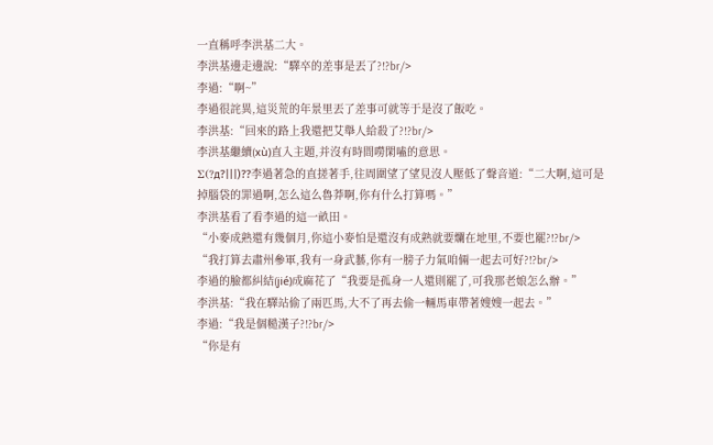一直稱呼李洪基二大。
李洪基邊走邊說:“驛卒的差事是丟了?!?br/>
李過:“啊~”
李過很詫異,這災荒的年景里丟了差事可就等于是沒了飯吃。
李洪基:“回來的路上我還把艾舉人給殺了?!?br/>
李洪基繼續(xù)直入主題,并沒有時間嘮閑嗑的意思。
Σ(?д?|||)??李過著急的直搓著手,往周圍望了望見沒人壓低了聲音道:“二大啊,這可是掉腦袋的罪過啊,怎么這么魯莽啊,你有什么打算嗎。”
李洪基看了看李過的這一畝田。
“小麥成熟還有幾個月,你這小麥怕是還沒有成熟就要爛在地里,不要也罷?!?br/>
“我打算去肅州參軍,我有一身武藝,你有一膀子力氣咱倆一起去可好?!?br/>
李過的臉都糾結(jié)成麻花了“我要是孤身一人還則罷了,可我那老娘怎么辦。”
李洪基:“我在驛站偷了兩匹馬,大不了再去偷一輛馬車帶著嫂嫂一起去。”
李過:“我是個糙漢子?!?br/>
“你是有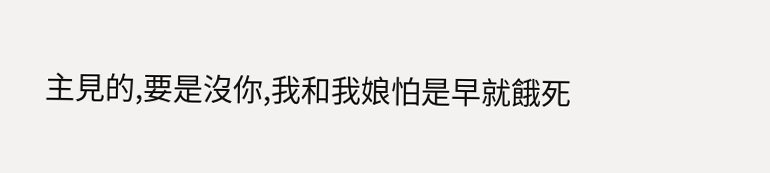主見的,要是沒你,我和我娘怕是早就餓死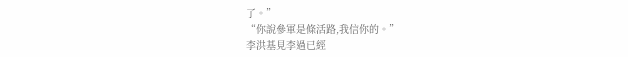了。”
“你說參軍是條活路,我信你的。”
李洪基見李過已經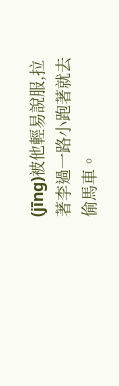(jīng)被他輕易說服,拉著李過一路小跑著就去偷馬車。